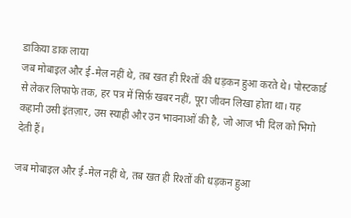डाकिया डाक लाया
जब मोबाइल और ई-मेल नहीं थे, तब खत ही रिश्तों की धड़कन हुआ करते थे। पोस्टकार्ड से लेकर लिफाफे तक, हर पत्र में सिर्फ़ खबर नहीं, पूरा जीवन लिखा होता था। यह कहानी उसी इंतज़ार, उस स्याही और उन भावनाओं की है, जो आज भी दिल को भिगो देती हैं।

जब मोबाइल और ई-मेल नहीं थे, तब खत ही रिश्तों की धड़कन हुआ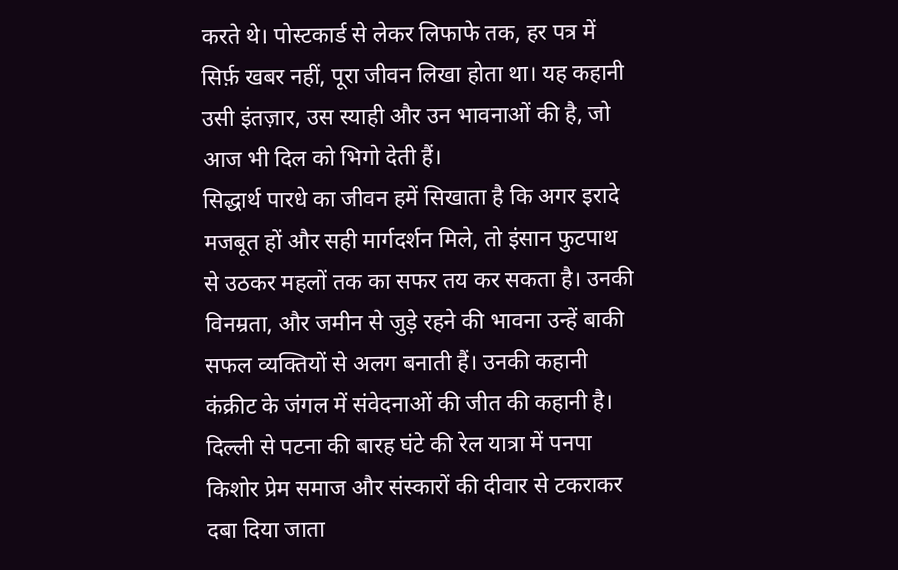करते थे। पोस्टकार्ड से लेकर लिफाफे तक, हर पत्र में सिर्फ़ खबर नहीं, पूरा जीवन लिखा होता था। यह कहानी उसी इंतज़ार, उस स्याही और उन भावनाओं की है, जो आज भी दिल को भिगो देती हैं।
सिद्धार्थ पारधे का जीवन हमें सिखाता है कि अगर इरादे मजबूत हों और सही मार्गदर्शन मिले, तो इंसान फुटपाथ से उठकर महलों तक का सफर तय कर सकता है। उनकी विनम्रता, और जमीन से जुड़े रहने की भावना उन्हें बाकी सफल व्यक्तियों से अलग बनाती हैं। उनकी कहानी कंक्रीट के जंगल में संवेदनाओं की जीत की कहानी है।
दिल्ली से पटना की बारह घंटे की रेल यात्रा में पनपा किशोर प्रेम समाज और संस्कारों की दीवार से टकराकर दबा दिया जाता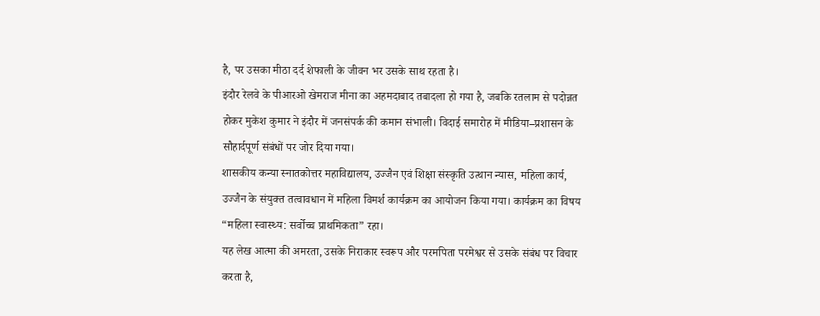है, पर उसका मीठा दर्द शेफाली के जीवन भर उसके साथ रहता है।
इंदौर रेलवे के पीआरओ खेमराज मीना का अहमदाबाद तबादला हो गया है, जबकि रतलाम से पदोन्नत होकर मुकेश कुमार ने इंदौर में जनसंपर्क की कमान संभाली। विदाई समारोह में मीडिया–प्रशासन के सौहार्दपूर्ण संबंधों पर जोर दिया गया।
शासकीय कन्या स्नातकोत्तर महाविद्यालय, उज्जैन एवं शिक्षा संस्कृति उत्थान न्यास, महिला कार्य, उज्जैन के संयुक्त तत्वावधान में महिला विमर्श कार्यक्रम का आयोजन किया गया। कार्यक्रम का विषय “महिला स्वास्थ्य: सर्वोच्च प्राथमिकता” रहा।
यह लेख आत्मा की अमरता, उसके निराकार स्वरूप और परमपिता परमेश्वर से उसके संबंध पर विचार करता है,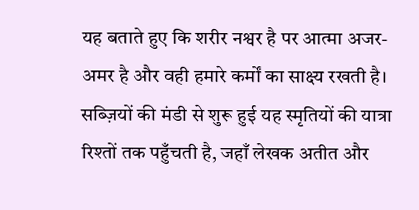यह बताते हुए कि शरीर नश्वर है पर आत्मा अजर-अमर है और वही हमारे कर्मों का साक्ष्य रखती है।
सब्ज़ियों की मंडी से शुरू हुई यह स्मृतियों की यात्रा रिश्तों तक पहुँचती है, जहाँ लेखक अतीत और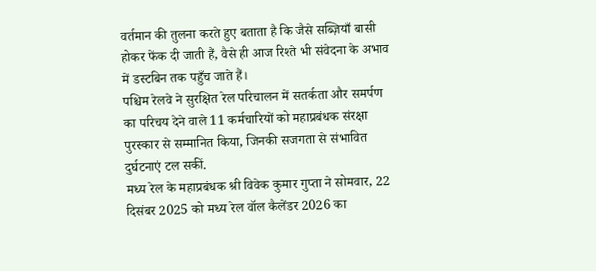वर्तमान की तुलना करते हुए बताता है कि जैसे सब्ज़ियाँ बासी होकर फेंक दी जाती हैं, वैसे ही आज रिश्ते भी संवेदना के अभाव में डस्टबिन तक पहुँच जाते हैं।
पश्चिम रेलवे ने सुरक्षित रेल परिचालन में सतर्कता और समर्पण का परिचय देने वाले 11 कर्मचारियों को महाप्रबंधक संरक्षा पुरस्कार से सम्मानित किया, जिनकी सजगता से संभावित दुर्घटनाएं टल सकीं.
मध्य रेल के महाप्रबंधक श्री विवेक कुमार गुप्ता ने सोमवार, 22 दिसंबर 2025 को मध्य रेल वॉल कैलेंडर 2026 का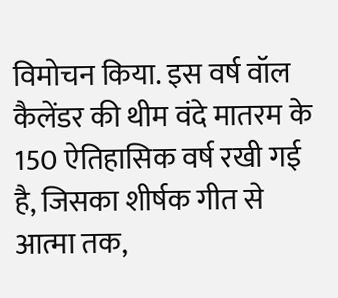विमोचन किया. इस वर्ष वॉल कैलेंडर की थीम वंदे मातरम के 150 ऐतिहासिक वर्ष रखी गई है, जिसका शीर्षक गीत से आत्मा तक,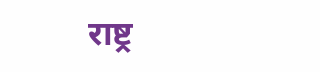राष्ट्र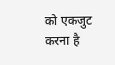को एकजुट करना है